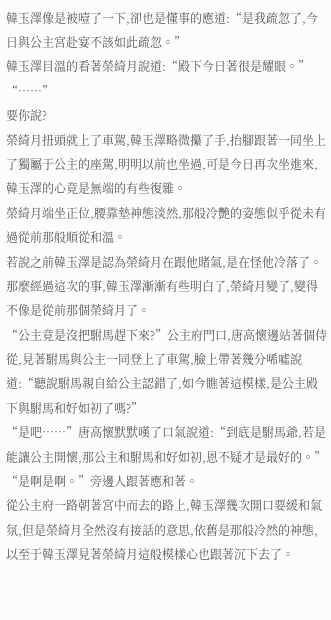韓玉澤像是被噎了一下,卻也是懂事的應道:“是我疏忽了,今日與公主宮赴宴不該如此疏忽。”
韓玉澤目溫的看著榮綺月說道:“殿下今日著很是耀眼。”
“……”
要你說?
榮綺月扭頭就上了車駕,韓玉澤略微攥了手,抬腳跟著一同坐上了獨屬于公主的座駕,明明以前也坐過,可是今日再次坐進來,韓玉澤的心竟是無端的有些復雜。
榮綺月端坐正位,腰靠墊神態淡然,那般冷艷的姿態似乎從未有過從前那般順從和溫。
若說之前韓玉澤是認為榮綺月在跟他賭氣,是在怪他冷落了。
那麼經過這次的事,韓玉澤漸漸有些明白了,榮綺月變了,變得不像是從前那個榮綺月了。
“公主竟是沒把駙馬趕下來?”公主府門口,唐高懷邊站著個侍從,見著駙馬與公主一同登上了車駕,臉上帶著幾分唏噓說道:“聽說駙馬親自給公主認錯了,如今瞧著這模樣,是公主殿下與駙馬和好如初了嗎?”
“是吧……”唐高懷默默嘆了口氣說道:“到底是駙馬爺,若是能讓公主開懷,那公主和駙馬和好如初,恩不疑才是最好的。”
“是啊是啊。”旁邊人跟著應和著。
從公主府一路朝著宮中而去的路上,韓玉澤幾次開口要緩和氣氛,但是榮綺月全然沒有接話的意思,依舊是那般冷然的神態,以至于韓玉澤見著榮綺月這般模樣心也跟著沉下去了。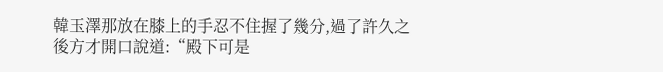韓玉澤那放在膝上的手忍不住握了幾分,過了許久之後方才開口說道:“殿下可是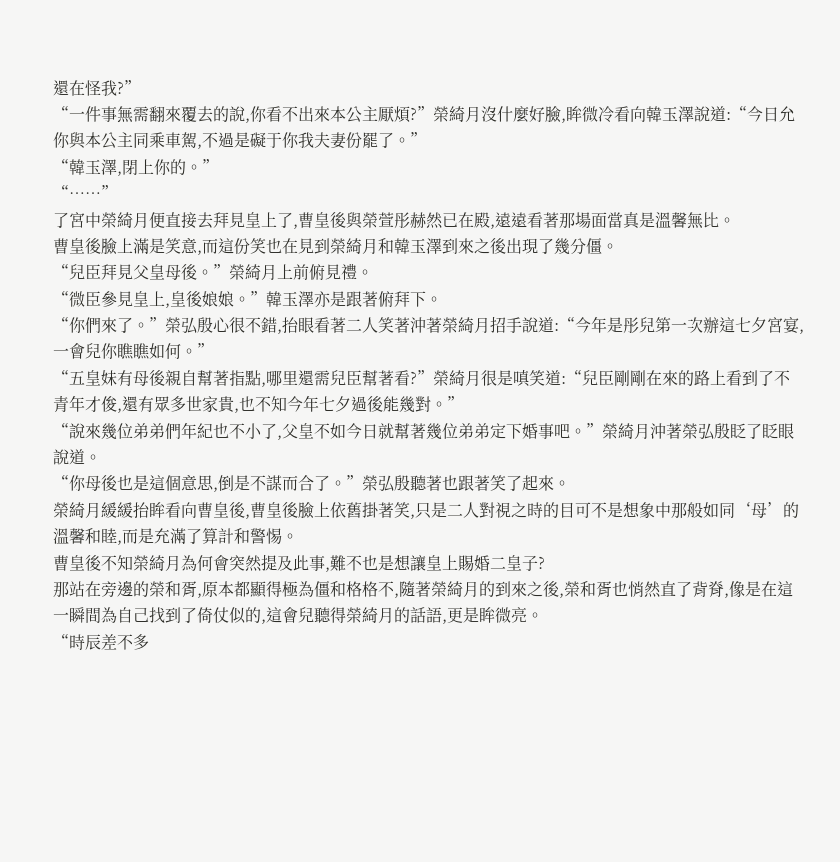還在怪我?”
“一件事無需翻來覆去的說,你看不出來本公主厭煩?”榮綺月沒什麼好臉,眸微冷看向韓玉澤說道:“今日允你與本公主同乘車駕,不過是礙于你我夫妻份罷了。”
“韓玉澤,閉上你的。”
“……”
了宮中榮綺月便直接去拜見皇上了,曹皇後與榮萱彤赫然已在殿,遠遠看著那場面當真是溫馨無比。
曹皇後臉上滿是笑意,而這份笑也在見到榮綺月和韓玉澤到來之後出現了幾分僵。
“兒臣拜見父皇母後。”榮綺月上前俯見禮。
“微臣參見皇上,皇後娘娘。”韓玉澤亦是跟著俯拜下。
“你們來了。”榮弘殷心很不錯,抬眼看著二人笑著沖著榮綺月招手說道:“今年是彤兒第一次辦這七夕宮宴,一會兒你瞧瞧如何。”
“五皇妹有母後親自幫著指點,哪里還需兒臣幫著看?”榮綺月很是嗔笑道:“兒臣剛剛在來的路上看到了不青年才俊,還有眾多世家貴,也不知今年七夕過後能幾對。”
“說來幾位弟弟們年紀也不小了,父皇不如今日就幫著幾位弟弟定下婚事吧。”榮綺月沖著榮弘殷眨了眨眼說道。
“你母後也是這個意思,倒是不謀而合了。”榮弘殷聽著也跟著笑了起來。
榮綺月緩緩抬眸看向曹皇後,曹皇後臉上依舊掛著笑,只是二人對視之時的目可不是想象中那般如同‘母’的溫馨和睦,而是充滿了算計和警惕。
曹皇後不知榮綺月為何會突然提及此事,難不也是想讓皇上賜婚二皇子?
那站在旁邊的榮和胥,原本都顯得極為僵和格格不,隨著榮綺月的到來之後,榮和胥也悄然直了背脊,像是在這一瞬間為自己找到了倚仗似的,這會兒聽得榮綺月的話語,更是眸微亮。
“時辰差不多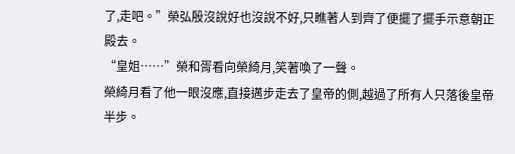了,走吧。”榮弘殷沒說好也沒說不好,只瞧著人到齊了便擺了擺手示意朝正殿去。
“皇姐……”榮和胥看向榮綺月,笑著喚了一聲。
榮綺月看了他一眼沒應,直接邁步走去了皇帝的側,越過了所有人只落後皇帝半步。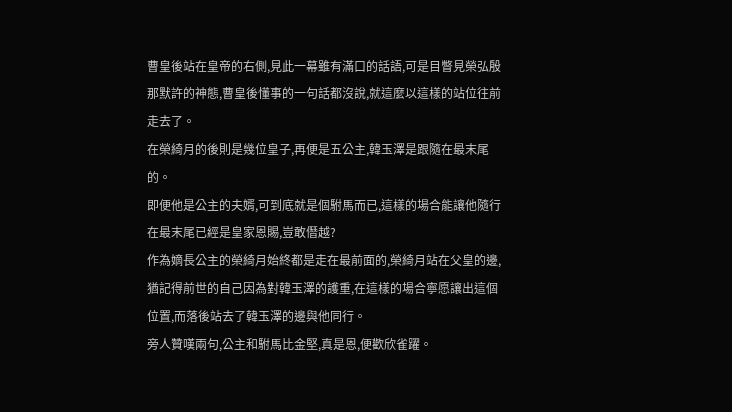曹皇後站在皇帝的右側,見此一幕雖有滿口的話語,可是目瞥見榮弘殷那默許的神態,曹皇後懂事的一句話都沒說,就這麼以這樣的站位往前走去了。
在榮綺月的後則是幾位皇子,再便是五公主,韓玉澤是跟隨在最末尾的。
即便他是公主的夫婿,可到底就是個駙馬而已,這樣的場合能讓他隨行在最末尾已經是皇家恩賜,豈敢僭越?
作為嫡長公主的榮綺月始終都是走在最前面的,榮綺月站在父皇的邊,猶記得前世的自己因為對韓玉澤的護重,在這樣的場合寧愿讓出這個位置,而落後站去了韓玉澤的邊與他同行。
旁人贊嘆兩句,公主和駙馬比金堅,真是恩,便歡欣雀躍。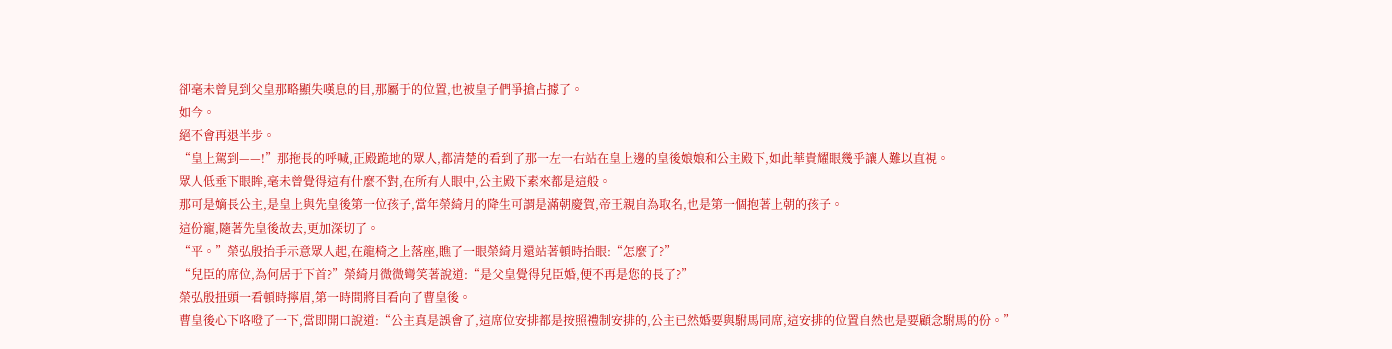卻毫未曾見到父皇那略顯失嘆息的目,那屬于的位置,也被皇子們爭搶占據了。
如今。
絕不會再退半步。
“皇上駕到——!”那拖長的呼喊,正殿跪地的眾人,都清楚的看到了那一左一右站在皇上邊的皇後娘娘和公主殿下,如此華貴耀眼幾乎讓人難以直視。
眾人低垂下眼眸,毫未曾覺得這有什麼不對,在所有人眼中,公主殿下素來都是這般。
那可是嫡長公主,是皇上與先皇後第一位孩子,當年榮綺月的降生可謂是滿朝慶賀,帝王親自為取名,也是第一個抱著上朝的孩子。
這份寵,隨著先皇後故去,更加深切了。
“平。”榮弘殷抬手示意眾人起,在龍椅之上落座,瞧了一眼榮綺月還站著頓時抬眼:“怎麼了?”
“兒臣的席位,為何居于下首?”榮綺月微微彎笑著說道:“是父皇覺得兒臣婚,便不再是您的長了?”
榮弘殷扭頭一看頓時擰眉,第一時間將目看向了曹皇後。
曹皇後心下咯噔了一下,當即開口說道:“公主真是誤會了,這席位安排都是按照禮制安排的,公主已然婚要與駙馬同席,這安排的位置自然也是要顧念駙馬的份。”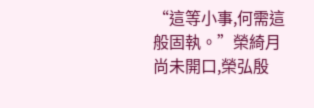“這等小事,何需這般固執。”榮綺月尚未開口,榮弘殷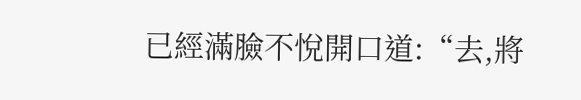已經滿臉不悅開口道:“去,將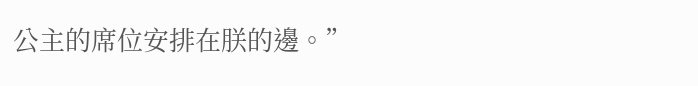公主的席位安排在朕的邊。”